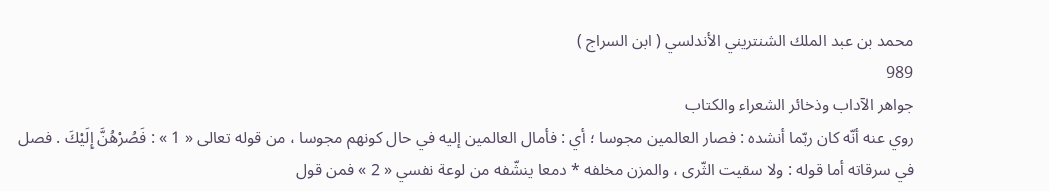محمد بن عبد الملك الشنتريني الأندلسي ( ابن السراج )
989
جواهر الآداب وذخائر الشعراء والكتاب
روي عنه أنّه كان ربّما أنشده : فصار العالمين مجوسا ؛ أي : فأمال العالمين إليه في حال كونهم مجوسا ، من قوله تعالى « 1 » : فَصُرْهُنَّ إِلَيْكَ . فصل في سرقاته أما قوله : ولا سقيت الثّرى ، والمزن مخلفه * دمعا ينشّفه من لوعة نفسي « 2 » فمن قول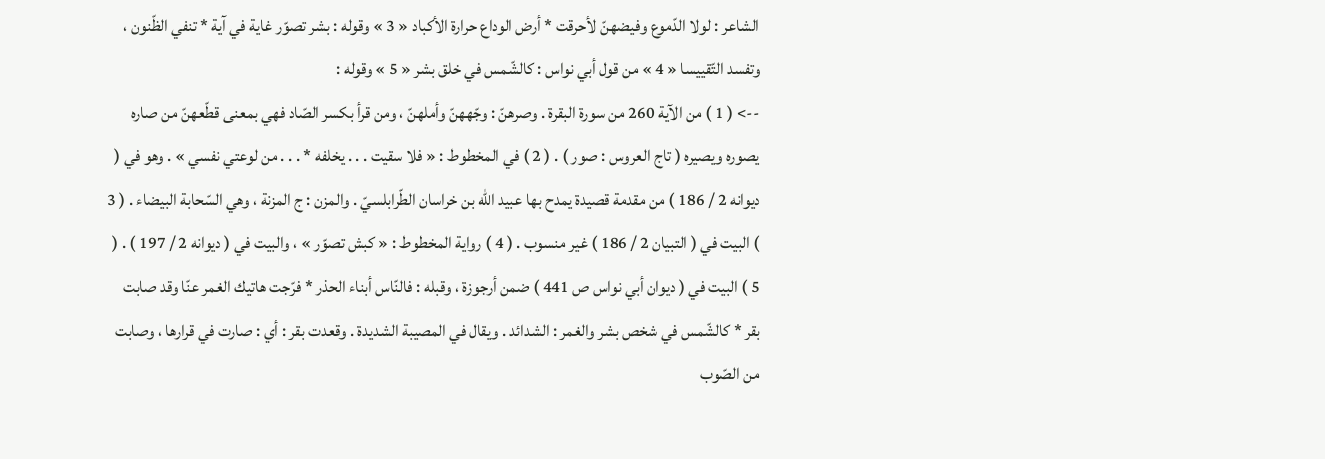الشاعر : لولا الدّموع وفيضهنّ لأحرقت * أرض الوداع حرارة الأكباد « 3 » وقوله : بشر تصوّر غاية في آية * تنفي الظّنون ، وتفسد التّقييسا « 4 » من قول أبي نواس : كالشّمس في خلق بشر « 5 » وقوله :
--> ( 1 ) من الآية 260 من سورة البقرة . وصرهنّ : وجّههنّ وأملهنّ ، ومن قرأ بكسر الصّاد فهي بمعنى قطّعهنّ من صاره يصوره ويصيره ( تاج العروس : صور ) . ( 2 ) في المخطوط : « فلا سقيت . . . يخلفه * . . . من لوعتي نفسي » . وهو في ( ديوانه 2 / 186 ) من مقدمة قصيدة يمدح بها عبيد اللّه بن خراسان الطّرابلسيّ . والمزن : ج المزنة ، وهي السّحابة البيضاء . ( 3 ) البيت في ( التبيان 2 / 186 ) غير منسوب . ( 4 ) رواية المخطوط : « كبش تصوّر » ، والبيت في ( ديوانه 2 / 197 ) . ( 5 ) البيت في ( ديوان أبي نواس ص 441 ) ضمن أرجوزة ، وقبله : فالنّاس أبناء الحذر * فرّجت هاتيك الغمر عنّا وقد صابت بقر * كالشّمس في شخص بشر والغمر : الشدائد . ويقال في المصيبة الشديدة . وقعدت بقر : أي : صارت في قرارها ، وصابت من الصّوب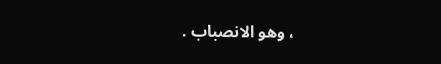، وهو الانصباب .